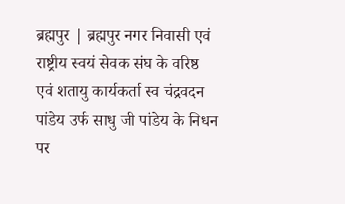ब्रह्मपुर | ब्रह्मपुर नगर निवासी एवं राष्ट्रीय स्वयं सेवक संघ के वरिष्ठ एवं शतायु कार्यकर्ता स्व चंद्रवदन पांडेय उर्फ साधु जी पांडेय के निधन पर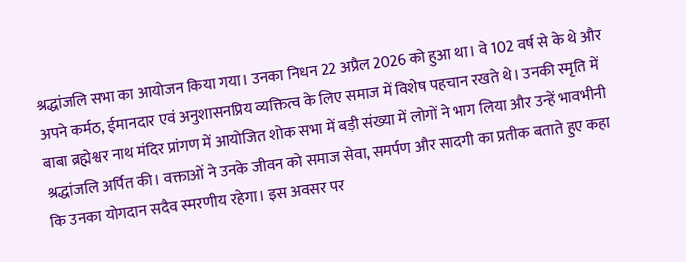श्रद्धांजलि सभा का आयोजन किया गया। उनका निधन 22 अप्रैल 2026 को हुआ था। वे 102 वर्ष से के थे और अपने कर्मठ, ईमानदार एवं अनुशासनप्रिय व्यक्तित्व के लिए समाज में विशेष पहचान रखते थे। उनकी स्मृति में बाबा ब्रह्मेश्वर नाथ मंदिर प्रांगण में आयोजित शोक सभा में बड़ी संख्या में लोगों ने भाग लिया और उन्हें भावभीनी श्रद्धांजलि अर्पित की। वक्ताओं ने उनके जीवन को समाज सेवा, समर्पण और सादगी का प्रतीक बताते हुए कहा कि उनका योगदान सदैव स्मरणीय रहेगा। इस अवसर पर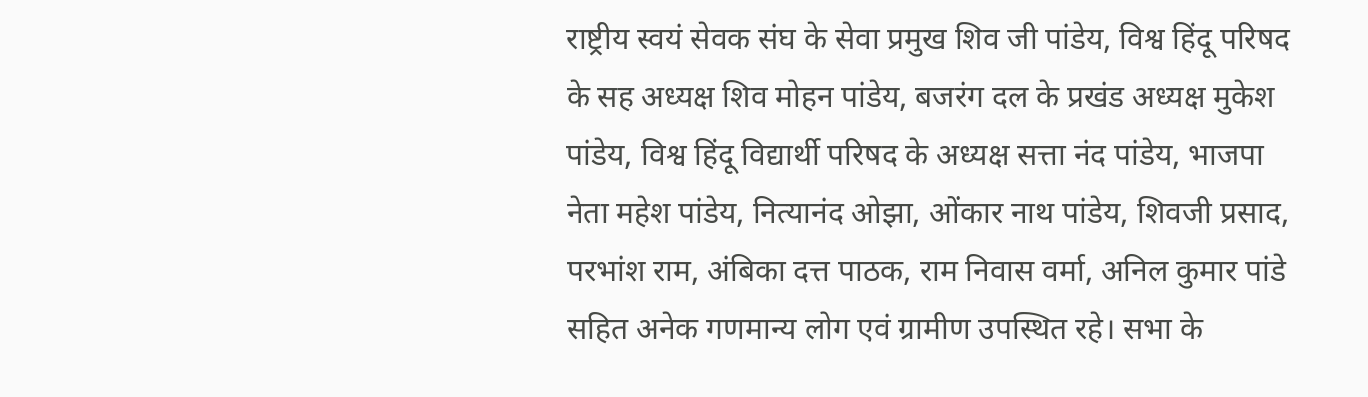राष्ट्रीय स्वयं सेवक संघ के सेवा प्रमुख शिव जी पांडेय, विश्व हिंदू परिषद के सह अध्यक्ष शिव मोहन पांडेय, बजरंग दल के प्रखंड अध्यक्ष मुकेश पांडेय, विश्व हिंदू विद्यार्थी परिषद के अध्यक्ष सत्ता नंद पांडेय, भाजपा नेता महेश पांडेय, नित्यानंद ओझा, ओंकार नाथ पांडेय, शिवजी प्रसाद, परभांश राम, अंबिका दत्त पाठक, राम निवास वर्मा, अनिल कुमार पांडे सहित अनेक गणमान्य लोग एवं ग्रामीण उपस्थित रहे। सभा के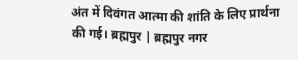अंत में दिवंगत आत्मा की शांति के लिए प्रार्थना की गई। ब्रह्मपुर | ब्रह्मपुर नगर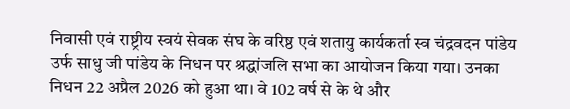निवासी एवं राष्ट्रीय स्वयं सेवक संघ के वरिष्ठ एवं शतायु कार्यकर्ता स्व चंद्रवदन पांडेय उर्फ साधु जी पांडेय के निधन पर श्रद्धांजलि सभा का आयोजन किया गया। उनका निधन 22 अप्रैल 2026 को हुआ था। वे 102 वर्ष से के थे और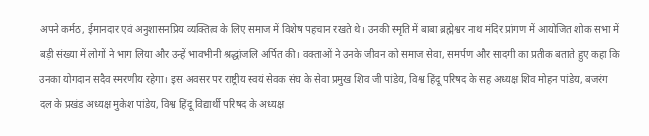अपने कर्मठ, ईमानदार एवं अनुशासनप्रिय व्यक्तित्व के लिए समाज में विशेष पहचान रखते थे। उनकी स्मृति में बाबा ब्रह्मेश्वर नाथ मंदिर प्रांगण में आयोजित शोक सभा में बड़ी संख्या में लोगों ने भाग लिया और उन्हें भावभीनी श्रद्धांजलि अर्पित की। वक्ताओं ने उनके जीवन को समाज सेवा, समर्पण और सादगी का प्रतीक बताते हुए कहा कि उनका योगदान सदैव स्मरणीय रहेगा। इस अवसर पर राष्ट्रीय स्वयं सेवक संघ के सेवा प्रमुख शिव जी पांडेय, विश्व हिंदू परिषद के सह अध्यक्ष शिव मोहन पांडेय, बजरंग दल के प्रखंड अध्यक्ष मुकेश पांडेय, विश्व हिंदू विद्यार्थी परिषद के अध्यक्ष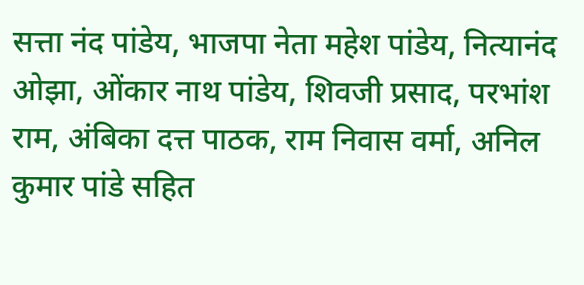सत्ता नंद पांडेय, भाजपा नेता महेश पांडेय, नित्यानंद ओझा, ओंकार नाथ पांडेय, शिवजी प्रसाद, परभांश राम, अंबिका दत्त पाठक, राम निवास वर्मा, अनिल कुमार पांडे सहित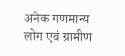अनेक गणमान्य लोग एवं ग्रामीण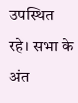उपस्थित रहे। सभा के अंत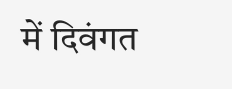में दिवंगत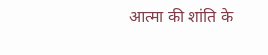आत्मा की शांति के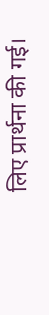लिए प्रार्थना की गई।